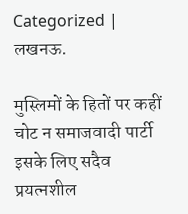Categorized | लखनऊ.

मुस्लिमों के हितों पर कहीं चोट न समाजवादी पार्टी इसके लिए सदैव प्रयत्नशील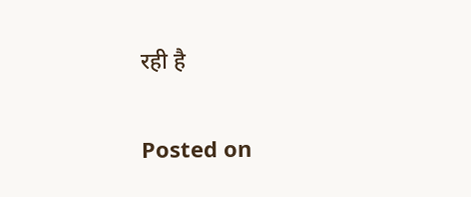रही है

Posted on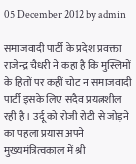05 December 2012 by admin

समाजवादी पार्टी के प्रदेश प्रवक्ता राजेन्द्र चैधरी ने कहा है कि मुस्लिमों के हितों पर कहीं चोट न समाजवादी पार्टी इसके लिए सदैव प्रयत्नशील रही है। उर्दू को रोजी रोटी से जोड़ने का पहला प्रयास अपने मुख्यमंत्रित्वकाल में श्री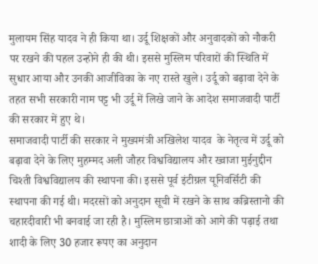मुलायम सिंह यादव ने ही किया था। उर्दू शिक्षकों और अनुवादकों को नौकरी पर रखने की पहल उन्होने ही की थी। इससे मुस्लिम परिवारों की स्थिति में सुधार आया और उनकी आजीविका के नए रास्ते खुले। उर्दू को बढ़ावा देने के तहत सभी सरकारी नाम पट्ट भी उर्दू में लिखे जाने के आदेश समाजवादी पार्टी की सरकार में हुए थे।
समाजवादी पार्टी की सरकार ने मुख्यमंत्री अखिलेश यादव  के नेतृत्व में उर्दू को बढ़ावा देने के लिए मुहम्मद अली जौहर विश्वविद्यालय और ख्वाजा मुईनुद्दीन चिश्ती विश्वविद्यालय की स्थापना की। इससे पूर्व इंटीग्रल यूनिवर्सिटी की स्थापना की गई थी। मदरसों को अनुदान सूची में रखने के साथ कब्रिस्तानो की चहारदीवारी भी बनवाई जा रही है। मुस्लिम छात्राओं को आगे की पढ़ाई तथा शादी के लिए 30 हजार रूपए का अनुदान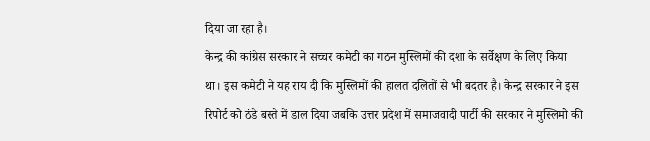दिया जा रहा है।
केन्द्र की कांग्रेस सरकार ने सच्चर कमेटी का गठन मुस्लिमों की दशा के सर्वेक्षण के लिए किया था। इस कमेटी ने यह राय दी कि मुस्लिमों की हालत दलितों से भी बदतर है। केन्द्र सरकार ने इस रिपोर्ट को ठंडे बस्ते में डाल दिया जबकि उत्तर प्रदेश में समाजवादी पार्टी की सरकार ने मुस्लिमो की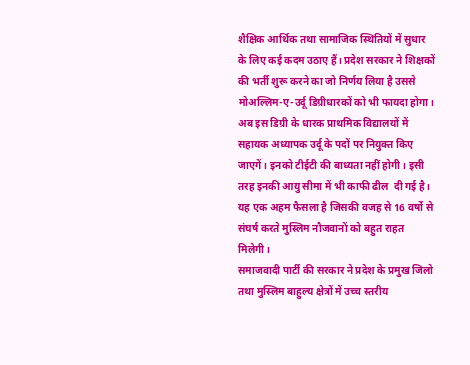शैक्षिक आर्थिक तथा सामाजिक स्थितियों में सुधार के लिए कई कदम उठाए हैं। प्रदेश सरकार ने शिक्षकों की भर्ती शुरू करने का जो निर्णय लिया है उससे मोअल्लिम-ए-उर्दू डिग्रीधारकों को भी फायदा होगा। अब इस डिग्री के धारक प्राथमिक विद्यालयों में सहायक अध्यापक उर्दू के पदों पर नियुक्त किए जाएगें। इनको टीईटी की बाध्यता नहीं होगी। इसी तरह इनकी आयु सीमा में भी काफी ढील  दी गई है। यह एक अहम फैसला है जिसकी वजह से 16 वर्षो से संघर्ष करते मुस्लिम नौजवानों को बहुत राहत मिलेगी।
समाजवादी पार्टी की सरकार ने प्रदेश के प्रमुख जिलो तथा मुस्लिम बाहुल्य क्षेत्रों में उच्च स्तरीय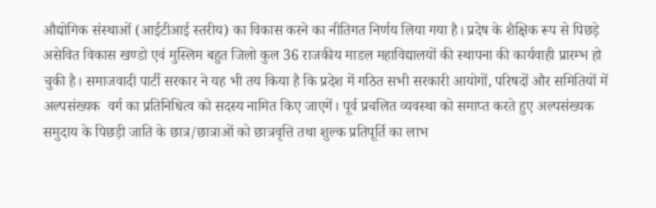औद्योगिक संस्थाओं (आईटीआई स्तरीय) का विकास करने का नीतिगत निर्णय लिया गया है। प्रदेष के शैक्षिक रूप से पिछड़े असेवित विकास खण्डो एवं मुस्लिम बहुत जिलो कुल 36 राजकीय माडल महाविद्यालयों की स्थापना की कार्यवाही प्रारम्भ हो चुकी है। समाजवादी पार्टी सरकार ने यह भी तय किया है कि प्रदेश में गठित सभी सरकारी आयोगों, परिषदों और समितियों में अल्पसंख्यक  वर्ग का प्रतिनिधित्व को सदस्य नामित किए जाएगें। पूर्व प्रचलित व्यवस्था को समाप्त करते हुए अल्पसंख्यक समुदाय के पिछड़ी जाति के छात्र/छात्राओं को छात्रवृत्ति तथा शुल्क प्रतिपूर्ति का लाभ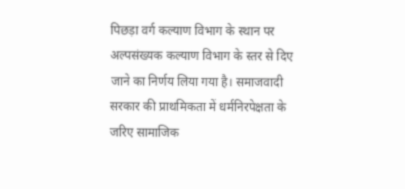पिछड़ा वर्ग कल्याण विभाग के स्थान पर अल्पसंख्यक कल्याण विभाग के स्तर से दिए जाने का निर्णय लिया गया है। समाजवादी सरकार की प्राथमिकता में धर्मनिरपेक्षता के जरिए सामाजिक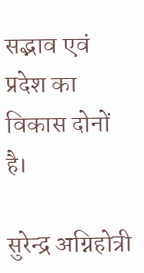सद्भाव एवं प्रदेश का विकास दोनों है।

सुरेन्द्र अग्निहोत्री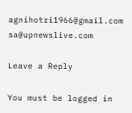agnihotri1966@gmail.com
sa@upnewslive.com

Leave a Reply

You must be logged in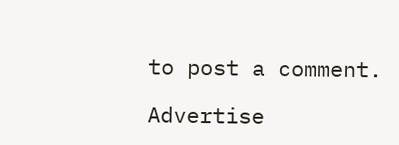to post a comment.

Advertise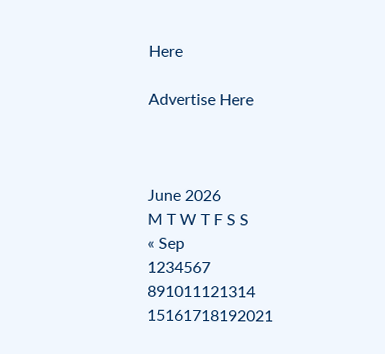Here

Advertise Here



June 2026
M T W T F S S
« Sep
1234567
891011121314
15161718192021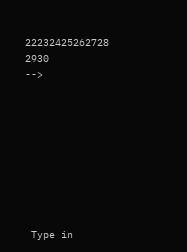22232425262728
2930
-->









 Type in